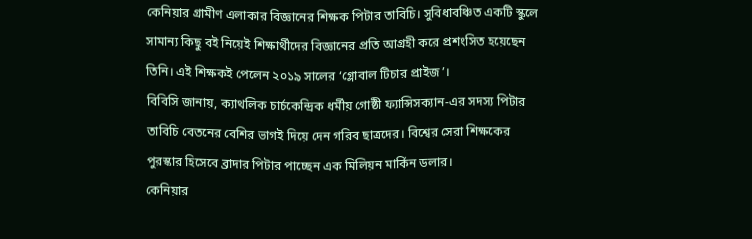কেনিয়ার গ্রামীণ এলাকার বিজ্ঞানের শিক্ষক পিটার তাবিচি। সুবিধাবঞ্চিত একটি স্কুলে সামান্য কিছু বই নিয়েই শিক্ষার্থীদের বিজ্ঞানের প্রতি আগ্রহী করে প্রশংসিত হয়েছেন তিনি। এই শিক্ষকই পেলেন ২০১৯ সালের ‘গ্লোবাল টিচার প্রাইজ’।
বিবিসি জানায়, ক্যাথলিক চার্চকেন্দ্রিক ধর্মীয় গোষ্ঠী ফ্যান্সিসক্যান-এর সদস্য পিটার তাবিচি বেতনের বেশির ভাগই দিয়ে দেন গরিব ছাত্রদের। বিশ্বের সেরা শিক্ষকের পুরস্কার হিসেবে ব্রাদার পিটার পাচ্ছেন এক মিলিয়ন মার্কিন ডলার।
কেনিয়ার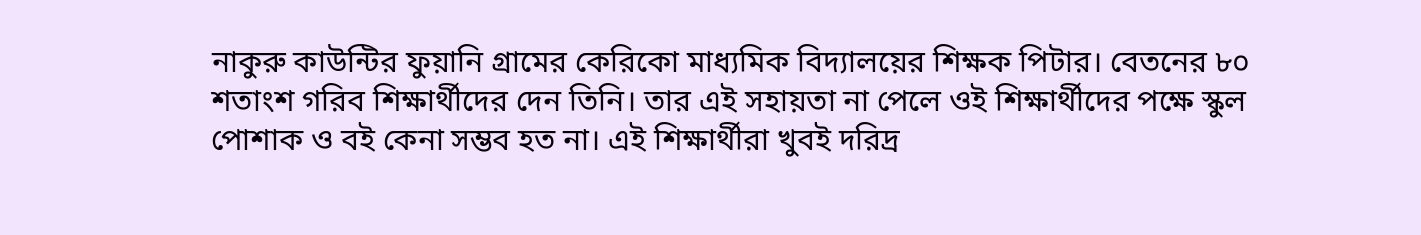নাকুরু কাউন্টির ফুয়ানি গ্রামের কেরিকো মাধ্যমিক বিদ্যালয়ের শিক্ষক পিটার। বেতনের ৮০ শতাংশ গরিব শিক্ষার্থীদের দেন তিনি। তার এই সহায়তা না পেলে ওই শিক্ষার্থীদের পক্ষে স্কুল পোশাক ও বই কেনা সম্ভব হত না। এই শিক্ষার্থীরা খুবই দরিদ্র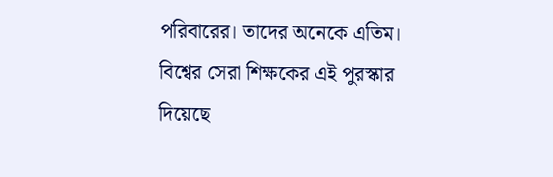পরিবারের। তাদের অনেকে এতিম।
বিশ্বের সেরা শিক্ষকের এই পুরস্কার দিয়েছে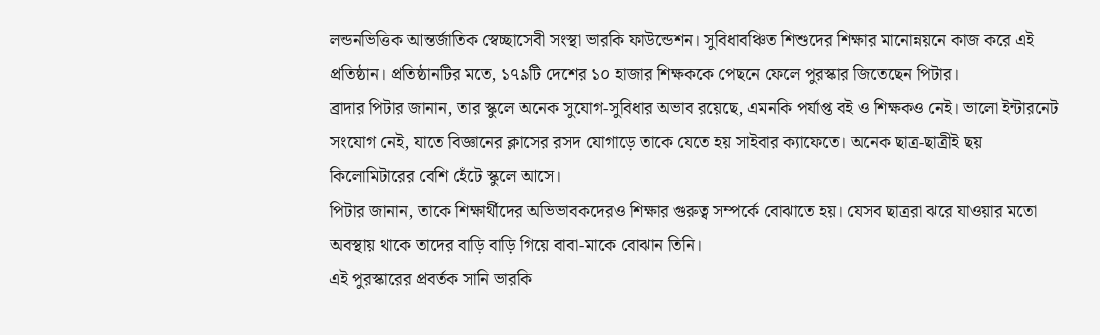লন্ডনভিত্তিক আন্তর্জাতিক স্বেচ্ছাসেবী সংস্থা ভারকি ফাউন্ডেশন। সুবিধাবঞ্চিত শিশুদের শিক্ষার মানোন্নয়নে কাজ করে এই প্রতিষ্ঠান। প্রতিষ্ঠানটির মতে, ১৭৯টি দেশের ১০ হাজার শিক্ষককে পেছনে ফেলে পুরস্কার জিতেছেন পিটার।
ব্রাদার পিটার জানান, তার স্কুলে অনেক সুযোগ-সুবিধার অভাব রয়েছে, এমনকি পর্যাপ্ত বই ও শিক্ষকও নেই। ভালো ইন্টারনেট সংযোগ নেই, যাতে বিজ্ঞানের ক্লাসের রসদ যোগাড়ে তাকে যেতে হয় সাইবার ক্যাফেতে। অনেক ছাত্র-ছাত্রীই ছয় কিলোমিটারের বেশি হেঁটে স্কুলে আসে।
পিটার জানান, তাকে শিক্ষার্থীদের অভিভাবকদেরও শিক্ষার গুরুত্ব সম্পর্কে বোঝাতে হয়। যেসব ছাত্ররা ঝরে যাওয়ার মতো অবস্থায় থাকে তাদের বাড়ি বাড়ি গিয়ে বাবা-মাকে বোঝান তিনি।
এই পুরস্কারের প্রবর্তক সানি ভারকি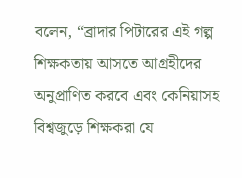বলেন, “ব্রাদার পিটারের এই গল্প শিক্ষকতায় আসতে আগ্রহীদের অনুপ্রাণিত করবে এবং কেনিয়াসহ বিশ্বজুড়ে শিক্ষকরা যে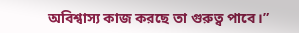অবিশ্বাস্য কাজ করছে তা গুরুত্ব পাবে।”